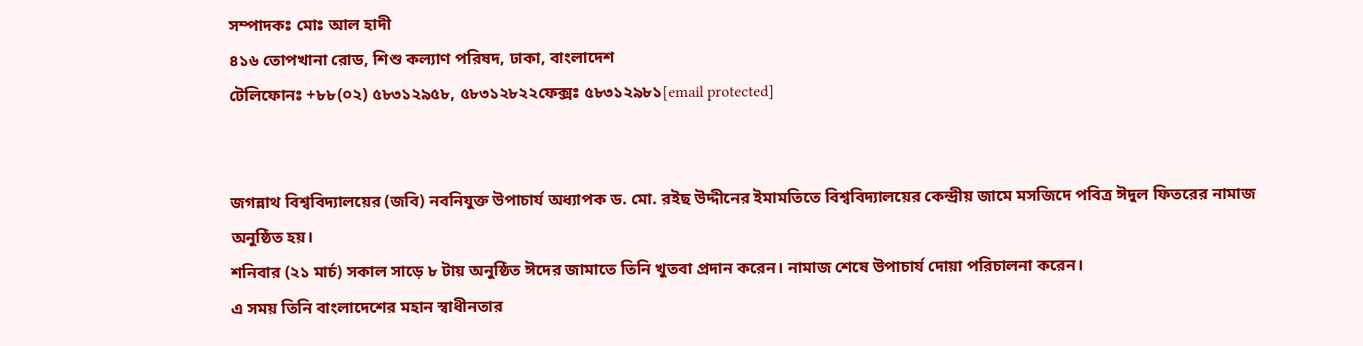সম্পাদকঃ মোঃ আল হাদী
৪১৬ তোপখানা রোড, শিশু কল্যাণ পরিষদ, ঢাকা, বাংলাদেশ
টেলিফোনঃ +৮৮(০২) ৫৮৩১২৯৫৮, ৫৮৩১২৮২২ফেক্সঃ ৫৮৩১২৯৮১[email protected]


জগন্নাথ বিশ্ববিদ্যালয়ের (জবি) নবনিযুক্ত উপাচার্য অধ্যাপক ড. মো. রইছ উদ্দীনের ইমামতিতে বিশ্ববিদ্যালয়ের কেন্দ্রীয় জামে মসজিদে পবিত্র ঈদুল ফিতরের নামাজ অনুষ্ঠিত হয়।
শনিবার (২১ মার্চ) সকাল সাড়ে ৮ টায় অনুষ্ঠিত ঈদের জামাতে তিনি খুতবা প্রদান করেন। নামাজ শেষে উপাচার্য দোয়া পরিচালনা করেন।
এ সময় তিনি বাংলাদেশের মহান স্বাধীনতার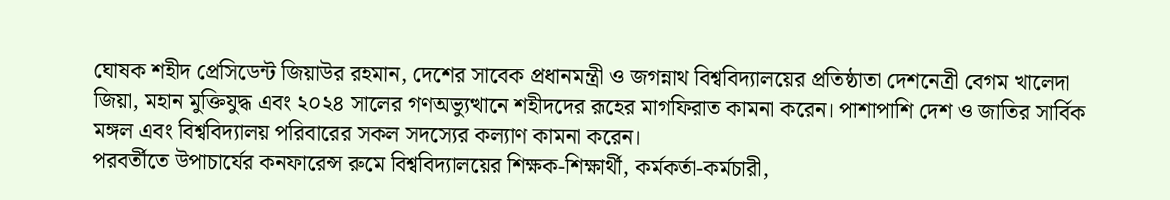ঘোষক শহীদ প্রেসিডেন্ট জিয়াউর রহমান, দেশের সাবেক প্রধানমন্ত্রী ও জগন্নাথ বিশ্ববিদ্যালয়ের প্রতিষ্ঠাতা দেশনেত্রী বেগম খালেদা জিয়া, মহান মুক্তিযুদ্ধ এবং ২০২৪ সালের গণঅভ্যুত্থানে শহীদদের রূহের মাগফিরাত কামনা করেন। পাশাপাশি দেশ ও জাতির সার্বিক মঙ্গল এবং বিশ্ববিদ্যালয় পরিবারের সকল সদস্যের কল্যাণ কামনা করেন।
পরবর্তীতে উপাচার্যের কনফারেন্স রুমে বিশ্ববিদ্যালয়ের শিক্ষক-শিক্ষার্থী, কর্মকর্তা-কর্মচারী,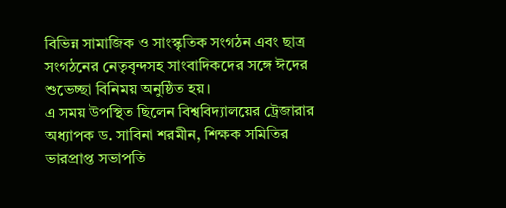বিভিন্ন সামাজিক ও সাংস্কৃতিক সংগঠন এবং ছাত্র সংগঠনের নেতৃবৃন্দসহ সাংবাদিকদের সঙ্গে ঈদের শুভেচ্ছা বিনিময় অনুষ্ঠিত হয়।
এ সময় উপস্থিত ছিলেন বিশ্ববিদ্যালয়ের ট্রেজারার অধ্যাপক ড. সাবিনা শরমীন, শিক্ষক সমিতির ভারপ্রাপ্ত সভাপতি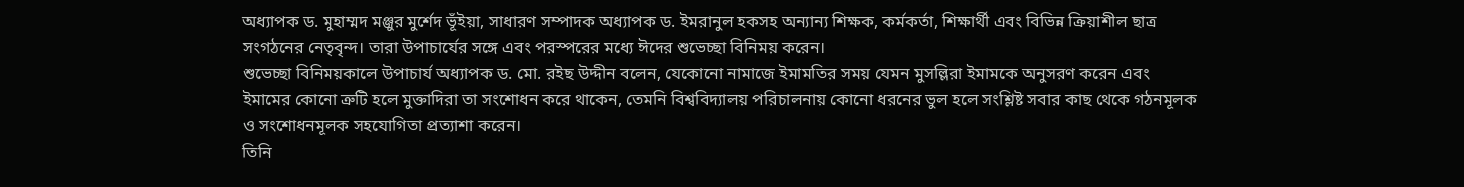অধ্যাপক ড. মুহাম্মদ মঞ্জুর মুর্শেদ ভূঁইয়া, সাধারণ সম্পাদক অধ্যাপক ড. ইমরানুল হকসহ অন্যান্য শিক্ষক, কর্মকর্তা, শিক্ষার্থী এবং বিভিন্ন ক্রিয়াশীল ছাত্র সংগঠনের নেতৃবৃন্দ। তারা উপাচার্যের সঙ্গে এবং পরস্পরের মধ্যে ঈদের শুভেচ্ছা বিনিময় করেন।
শুভেচ্ছা বিনিময়কালে উপাচার্য অধ্যাপক ড. মো. রইছ উদ্দীন বলেন, যেকোনো নামাজে ইমামতির সময় যেমন মুসল্লিরা ইমামকে অনুসরণ করেন এবং ইমামের কোনো ত্রুটি হলে মুক্তাদিরা তা সংশোধন করে থাকেন, তেমনি বিশ্ববিদ্যালয় পরিচালনায় কোনো ধরনের ভুল হলে সংশ্লিষ্ট সবার কাছ থেকে গঠনমূলক ও সংশোধনমূলক সহযোগিতা প্রত্যাশা করেন।
তিনি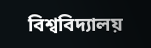বিশ্ববিদ্যালয়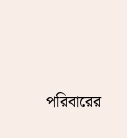পরিবারের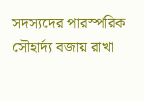সদস্যদের পারস্পরিক সৌহার্দ্য বজায় রাখা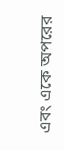এবং একে অপরের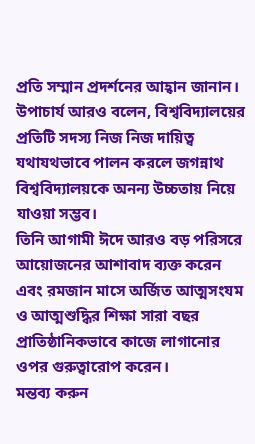প্রতি সম্মান প্রদর্শনের আহ্বান জানান।
উপাচার্য আরও বলেন, বিশ্ববিদ্যালয়ের প্রতিটি সদস্য নিজ নিজ দায়িত্ব যথাযথভাবে পালন করলে জগন্নাথ বিশ্ববিদ্যালয়কে অনন্য উচ্চতায় নিয়ে যাওয়া সম্ভব।
তিনি আগামী ঈদে আরও বড় পরিসরে আয়োজনের আশাবাদ ব্যক্ত করেন এবং রমজান মাসে অর্জিত আত্মসংযম ও আত্মশুদ্ধির শিক্ষা সারা বছর প্রাতিষ্ঠানিকভাবে কাজে লাগানোর ওপর গুরুত্বারোপ করেন।
মন্তব্য করুন